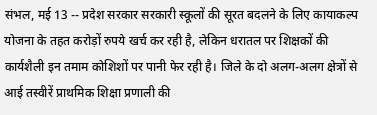संभल, मई 13 -- प्रदेश सरकार सरकारी स्कूलों की सूरत बदलने के लिए कायाकल्प योजना के तहत करोड़ों रुपये खर्च कर रही है, लेकिन धरातल पर शिक्षकों की कार्यशैली इन तमाम कोशिशों पर पानी फेर रही है। जिले के दो अलग-अलग क्षेत्रों से आई तस्वीरें प्राथमिक शिक्षा प्रणाली की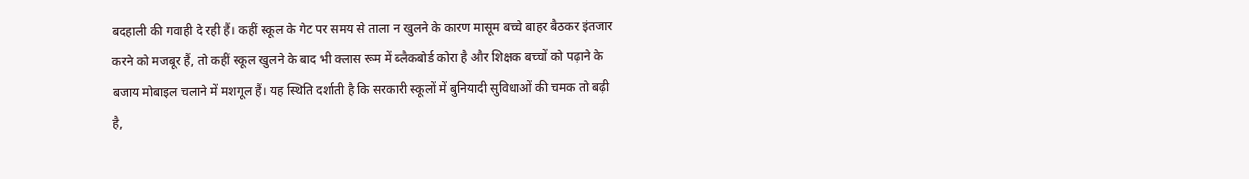बदहाली की गवाही दे रही हैं। कहीं स्कूल के गेट पर समय से ताला न खुलने के कारण मासूम बच्चे बाहर बैठकर इंतजार करने को मजबूर हैं, तो कहीं स्कूल खुलने के बाद भी क्लास रूम में ब्लैकबोर्ड कोरा है और शिक्षक बच्चों को पढ़ाने के बजाय मोबाइल चलाने में मशगूल हैं। यह स्थिति दर्शाती है कि सरकारी स्कूलों में बुनियादी सुविधाओं की चमक तो बढ़ी है,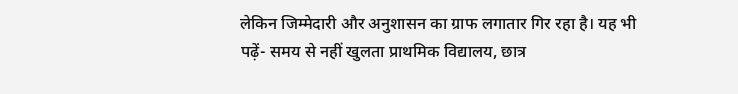लेकिन जिम्मेदारी और अनुशासन का ग्राफ लगातार गिर रहा है। यह भी पढ़ें- समय से नहीं खुलता प्राथमिक विद्यालय, छात्र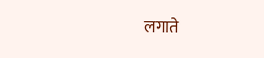लगाते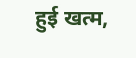हुई खत्म,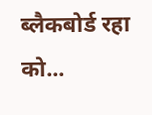ब्लैकबोर्ड रहा को...